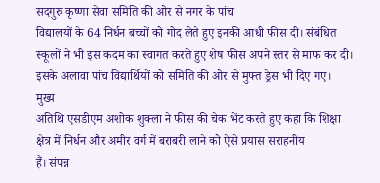सदगुरु कृष्णा सेवा समिति की ओर से नगर के पांच
विद्यालयों के 64 निर्धन बच्चों को गोद लेते हुए इनकी आधी फीस दी। संबंधित
स्कूलों ने भी इस कदम का स्वागत करते हुए शेष फीस अपने स्तर से माफ कर दी।
इसके अलावा पांच विद्यार्थियों को समिति की ओर से मुफ्त ड्रेस भी दिए गए।
मुख्य
अतिथि एसडीएम अशोक शुक्ला ने फीस की चेक भेंट करते हुए कहा कि शिक्षा
क्षेत्र में निर्धन और अमीर वर्ग में बराबरी लाने को ऐसे प्रयास सराहनीय
हैं। संपन्न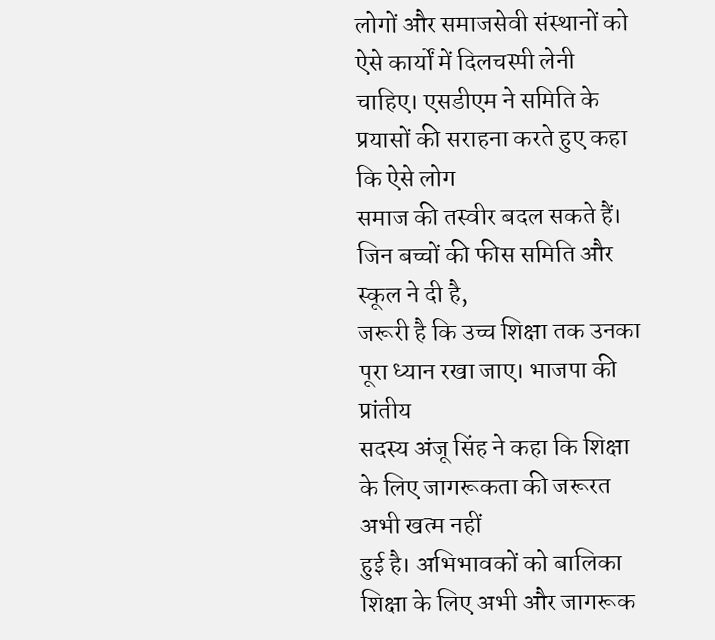लोगों और समाजसेवी संस्थानों को ऐसे कार्यों में दिलचस्पी लेनी
चाहिए। एसडीएम ने समिति के प्रयासों की सराहना करते हुए कहा कि ऐसे लोग
समाज की तस्वीर बदल सकते हैं।
जिन बच्चों की फीस समिति और स्कूल ने दी है,
जरूरी है कि उच्च शिक्षा तक उनका पूरा ध्यान रखा जाए। भाजपा की प्रांतीय
सदस्य अंजू सिंह ने कहा कि शिक्षा के लिए जागरूकता की जरूरत अभी खत्म नहीं
हुई है। अभिभावकों को बालिका शिक्षा के लिए अभी और जागरूक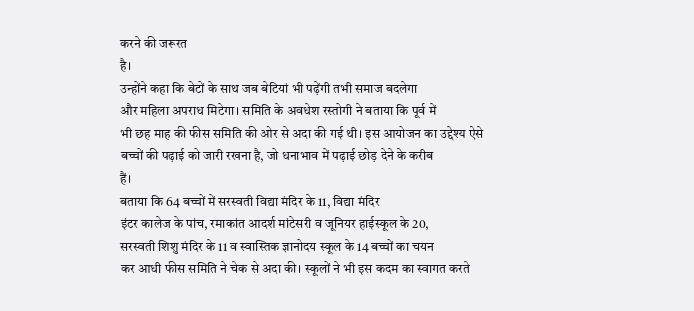करने की जरूरत
है।
उन्होंने कहा कि बेटों के साथ जब बेटियां भी पढ़ेंगी तभी समाज बदलेगा
और महिला अपराध मिटेगा। समिति के अवधेश रस्तोगी ने बताया कि पूर्व में
भी छह माह की फीस समिति की ओर से अदा की गई थी। इस आयोजन का उद्देश्य ऐसे
बच्चों की पढ़ाई को जारी रखना है, जो धनाभाव में पढ़ाई छोड़ देने के करीब
हैं।
बताया कि 64 बच्चों में सरस्वती विद्या मंदिर के 11, विद्या मंदिर
इंटर कालेज के पांच, रमाकांत आदर्श मांटेसरी व जूनियर हाईस्कूल के 20,
सरस्वती शिशु मंदिर के 11 व स्वास्तिक ज्ञानोदय स्कूल के 14 बच्चों का चयन
कर आधी फीस समिति ने चेक से अदा की। स्कूलों ने भी इस कदम का स्वागत करते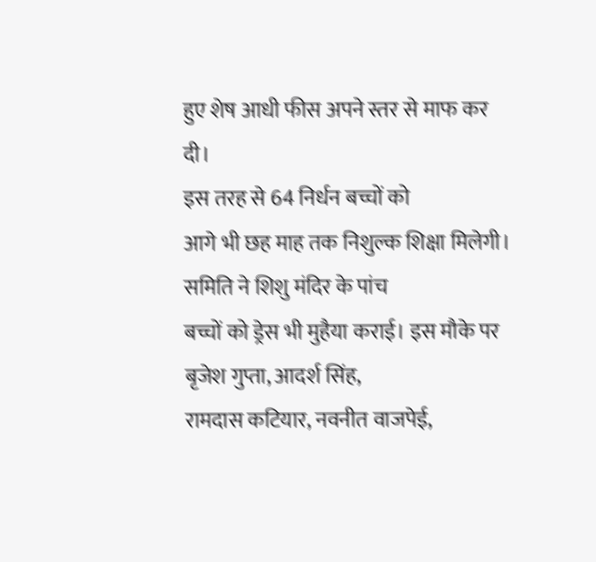हुए शेष आधी फीस अपने स्तर से माफ कर दी।
इस तरह से 64 निर्धन बच्चों को
आगे भी छह माह तक निशुल्क शिक्षा मिलेगी। समिति ने शिशु मंदिर के पांच
बच्चों को ड्रेस भी मुहैया कराई। इस मौके पर बृजेश गुप्ता, आदर्श सिंह,
रामदास कटियार, नवनीत वाजपेई,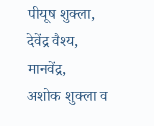पीयूष शुक्ला, देवेंद्र वैश्य, मानवेंद्र,
अशोक शुक्ला व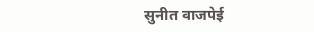सुनीत वाजपेई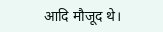आदि मौजूद थे।